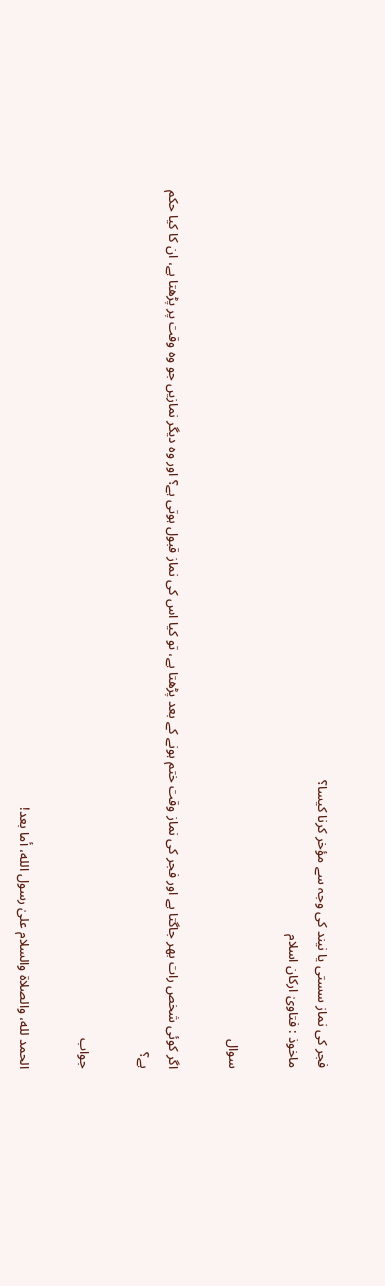فجر کی نماز سستی یا نیند کی وجہ سے مؤخر کرنا کیسا؟
ماخوذ : فتاویٰ ارکان اسلام

سوال

اگر کوئی شخص رات بھر جاگتا ہے اور فجر کی نماز وقت ختم ہونے کے بعد پڑھتا ہے، تو کیا اس کی نماز قبول ہوتی ہے؟ اور وہ دیگر نمازیں جو وہ وقت پر پڑھتا ہے، ان کا کیا حکم ہے؟

جواب

الحمد لله، والصلاة والسلام علىٰ رسول الله، أما بعد!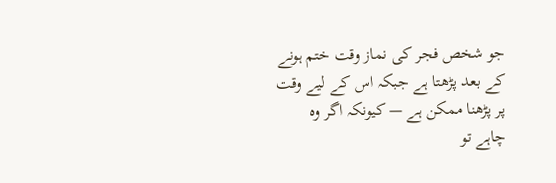جو شخص فجر کی نماز وقت ختم ہونے کے بعد پڑھتا ہے جبکہ اس کے لیے وقت پر پڑھنا ممکن ہے — کیونکہ اگر وہ چاہے تو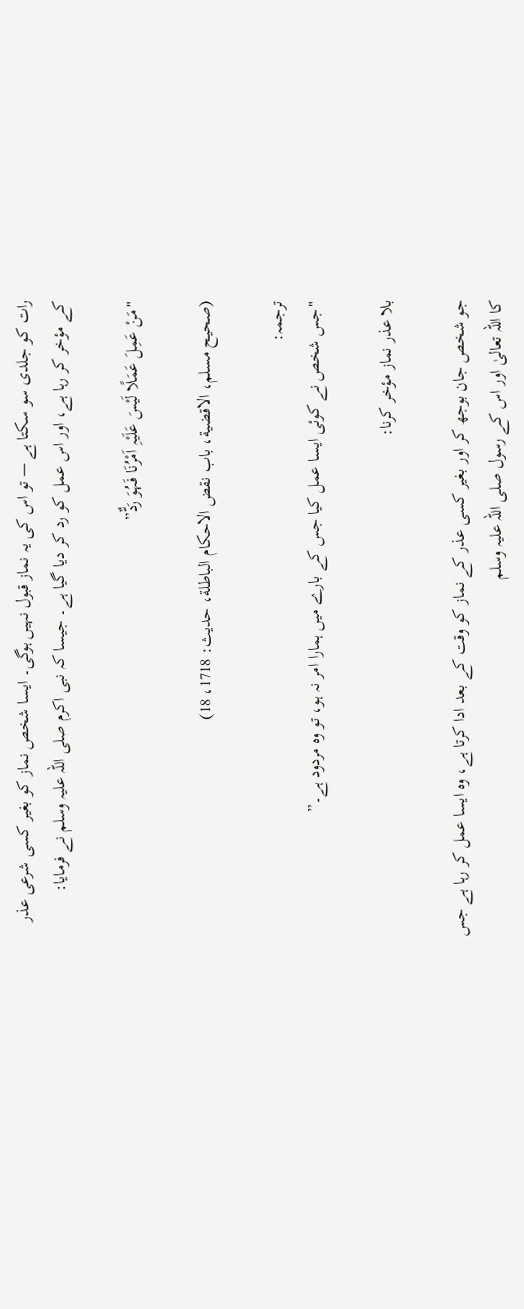رات کو جلدی سو سکتا ہے — تو اس کی یہ نماز قبول نہیں ہوگی۔ ایسا شخص نماز کو بغیر کسی شرعی عذر کے مؤخر کر رہا ہے، اور اس عمل کو رد کر دیا گیا ہے۔ جیسا کہ نبی اکرم صلی اللہ علیہ وسلم نے فرمایا:

"مَنْ عَمِلَ عَمَلًا لَیْسَ عَلَیْہِ اَمْرُنَا فَہُوَ رَدٌّ”

(صحیح مسلم، الاقضیة، باب نقض الاحکام الباطلة، حدیث: 1718، 18)

ترجمہ:
"جس شخص نے کوئی ایسا عمل کیا جس کے بارے میں ہمارا امر نہ ہو، تو وہ مردود ہے۔”

بلا عذر نماز مؤخر کرنا:

جو شخص جان بوجھ کر اور بغیر کسی عذر کے نماز کو وقت کے بعد ادا کرتا ہے، وہ ایسا عمل کر رہا ہے جس کا اللہ تعالیٰ اور اس کے رسول صلی اللہ علیہ وسلم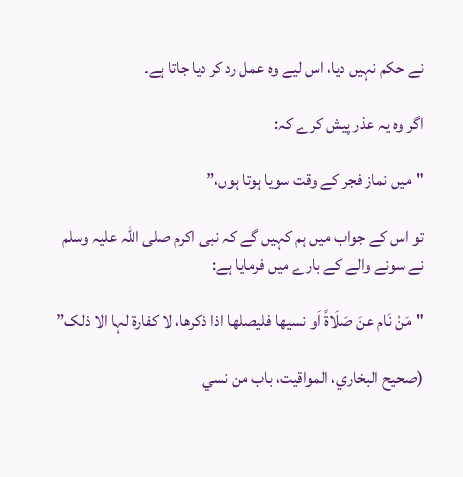نے حکم نہیں دیا، اس لیے وہ عمل رد کر دیا جاتا ہے۔

اگر وہ یہ عذر پیش کرے کہ:

"میں نماز فجر کے وقت سویا ہوتا ہوں،”

تو اس کے جواب میں ہم کہیں گے کہ نبی اکرم صلی اللہ علیہ وسلم نے سونے والے کے بارے میں فرمایا ہے:

"مَنْ نَام عنَ صَلَاۃً اَو نسيھا فلیصلھا اذا ذکرھا، لا کفارۃ لہا الا ذلک”

(صحیح البخاري، المواقیت، باب من نسي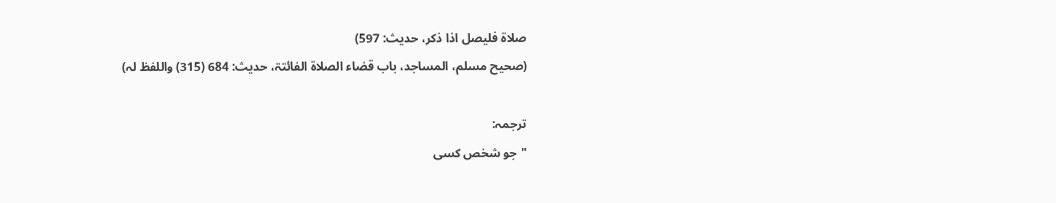صلاۃ فلیصل اذا ذکر، حدیث: 597)
(صحیح مسلم، المساجد، باب قضاء الصلاۃ الفائتۃ، حدیث: 684 (315) واللفظ لہ)

ترجمہ:
"جو شخص کسی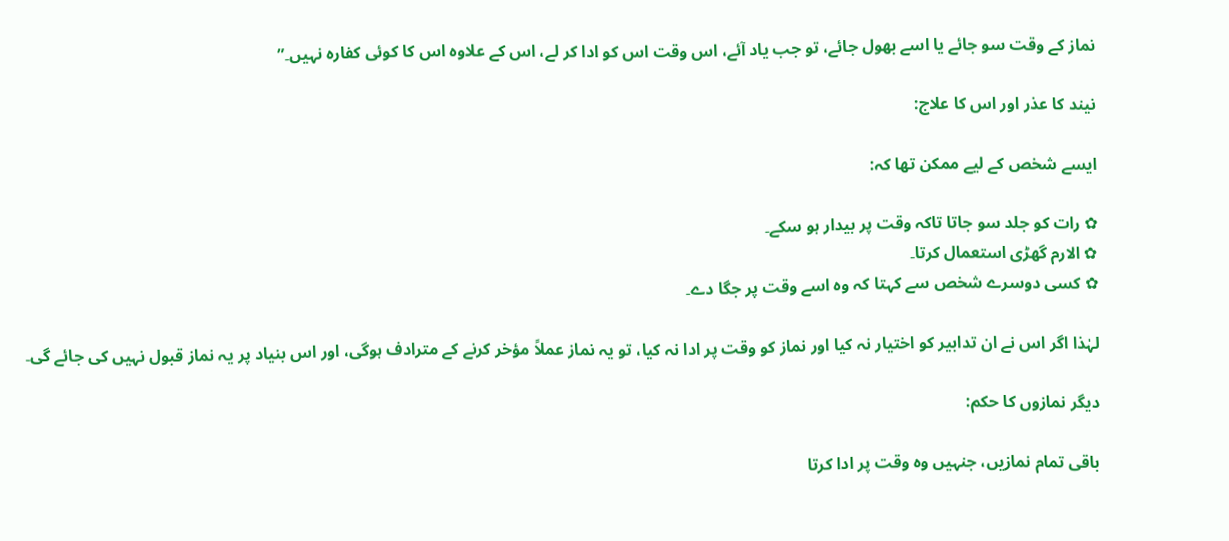نماز کے وقت سو جائے یا اسے بھول جائے، تو جب یاد آئے، اس وقت اس کو ادا کر لے، اس کے علاوہ اس کا کوئی کفارہ نہیں۔”

نیند کا عذر اور اس کا علاج:

ایسے شخص کے لیے ممکن تھا کہ:

✿ رات کو جلد سو جاتا تاکہ وقت پر بیدار ہو سکے۔
✿ الارم گھڑی استعمال کرتا۔
✿ کسی دوسرے شخص سے کہتا کہ وہ اسے وقت پر جگا دے۔

لہٰذا اگر اس نے ان تدابیر کو اختیار نہ کیا اور نماز کو وقت پر ادا نہ کیا، تو یہ نماز عملاً مؤخر کرنے کے مترادف ہوگی، اور اس بنیاد پر یہ نماز قبول نہیں کی جائے گی۔

دیگر نمازوں کا حکم:

باقی تمام نمازیں، جنہیں وہ وقت پر ادا کرتا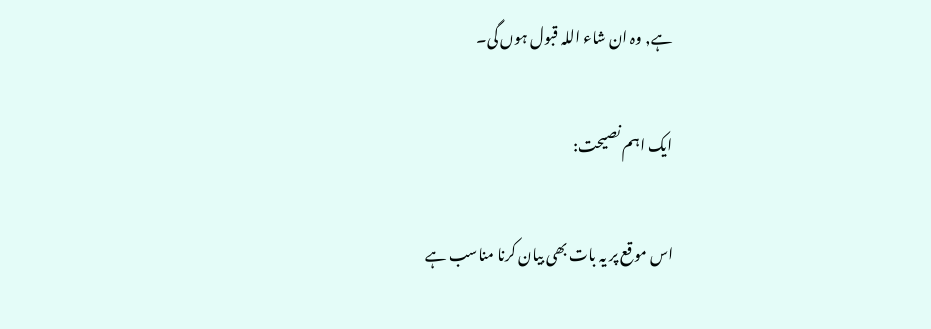ہے, وہ ان شاء اللہ قبول ہوں گی۔

ایک اہم نصیحت:

اس موقع پر یہ بات بھی بیان کرنا مناسب ہے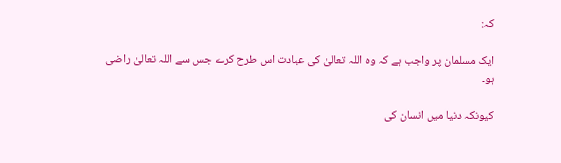کہ:

ایک مسلمان پر واجب ہے کہ وہ اللہ تعالیٰ کی عبادت اس طرح کرے جس سے اللہ تعالیٰ راضی ہو۔

کیونکہ دنیا میں انسان کی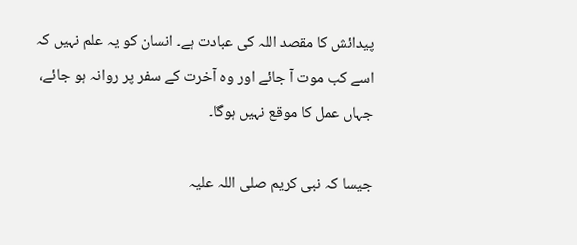پیدائش کا مقصد اللہ کی عبادت ہے۔ انسان کو یہ علم نہیں کہ اسے کب موت آ جائے اور وہ آخرت کے سفر پر روانہ ہو جائے، جہاں عمل کا موقع نہیں ہوگا۔

جیسا کہ نبی کریم صلی اللہ علیہ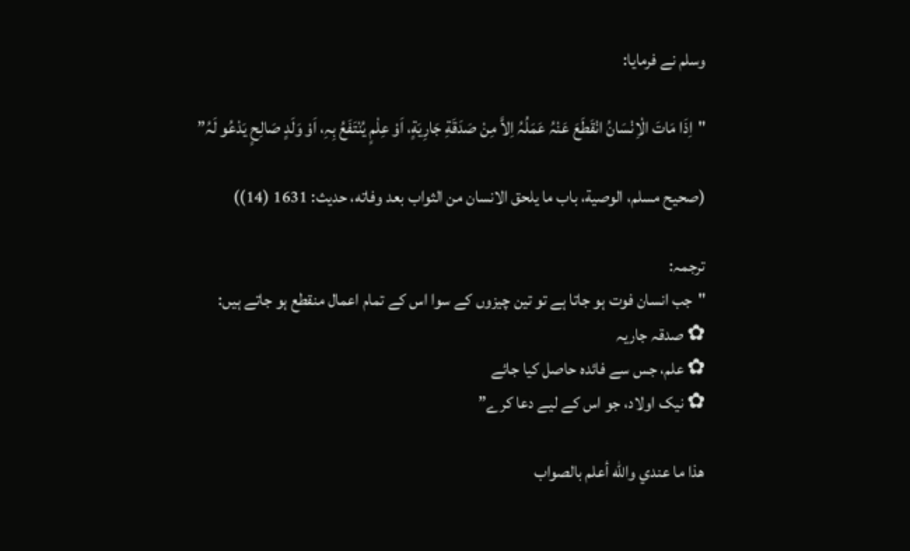وسلم نے فرمایا:

"اِذَا مَاتَ الْاِنْسَانُ انْقَطَعَ عَنْہُ عَمَلُہُ اِلاَّ مِنْ صَدَقَةِ جَارِیَةٍ، اَوْ عِلْمٍ یُنْتَفَعُ بِہِ، اَوْ وَلَدٍ صَالِحٍ یَدْعُو لَہُ”

(صحیح مسلم، الوصیة، باب ما یلحق الانسان من الثواب بعد وفاته، حدیث: 1631 (14))

ترجمہ:
"جب انسان فوت ہو جاتا ہے تو تین چیزوں کے سوا اس کے تمام اعمال منقطع ہو جاتے ہیں:
✿ صدقہ جاریہ
✿ علم، جس سے فائدہ حاصل کیا جائے
✿ نیک اولاد، جو اس کے لیے دعا کرے”

ھذا ما عندي والله أعلم بالصواب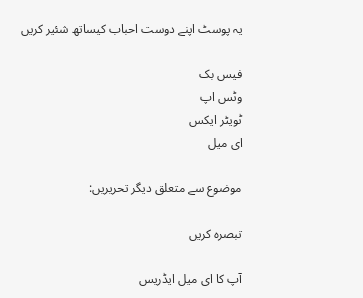یہ پوسٹ اپنے دوست احباب کیساتھ شئیر کریں

فیس بک
وٹس اپ
ٹویٹر ایکس
ای میل

موضوع سے متعلق دیگر تحریریں:

تبصرہ کریں

آپ کا ای میل ایڈریس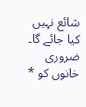شائع نہیں کیا جائے گا۔ ضروری خانوں کو *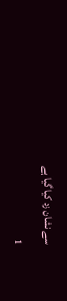سے نشان زد کیا گیا ہے

1